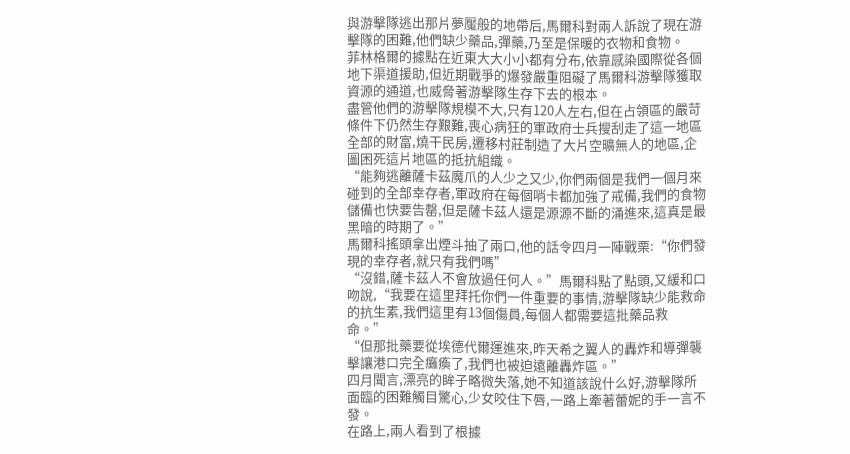與游擊隊逃出那片夢魘般的地帶后,馬爾科對兩人訴說了現在游擊隊的困難,他們缺少藥品,彈藥,乃至是保暖的衣物和食物。
菲林格爾的據點在近東大大小小都有分布,依靠感染國際從各個地下渠道援助,但近期戰爭的爆發嚴重阻礙了馬爾科游擊隊獲取資源的通道,也威脅著游擊隊生存下去的根本。
盡管他們的游擊隊規模不大,只有120人左右,但在占領區的嚴苛條件下仍然生存艱難,喪心病狂的軍政府士兵搜刮走了這一地區全部的財富,燒干民房,遷移村莊制造了大片空曠無人的地區,企圖困死這片地區的抵抗組織。
“能夠逃離薩卡茲魔爪的人少之又少,你們兩個是我們一個月來碰到的全部幸存者,軍政府在每個哨卡都加強了戒備,我們的食物儲備也快要告罄,但是薩卡茲人還是源源不斷的涌進來,這真是最黑暗的時期了。”
馬爾科搖頭拿出煙斗抽了兩口,他的話令四月一陣戰栗:“你們發現的幸存者,就只有我們嗎”
“沒錯,薩卡茲人不會放過任何人。”馬爾科點了點頭,又緩和口吻說,“我要在這里拜托你們一件重要的事情,游擊隊缺少能救命的抗生素,我們這里有13個傷員,每個人都需要這批藥品救命。”
“但那批藥要從埃德代爾運進來,昨天希之翼人的轟炸和導彈襲擊讓港口完全癱瘓了,我們也被迫遠離轟炸區。”
四月聞言,漂亮的眸子略微失落,她不知道該說什么好,游擊隊所面臨的困難觸目驚心,少女咬住下唇,一路上牽著蕾妮的手一言不發。
在路上,兩人看到了根據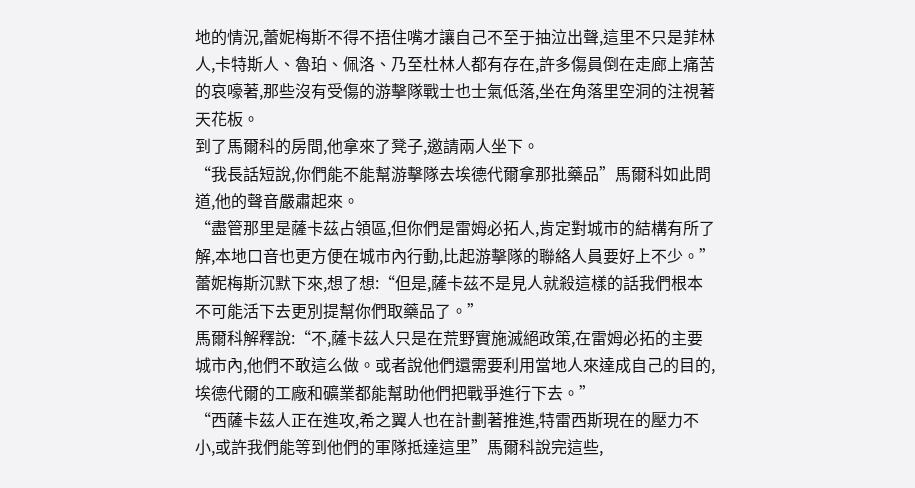地的情況,蕾妮梅斯不得不捂住嘴才讓自己不至于抽泣出聲,這里不只是菲林人,卡特斯人、魯珀、佩洛、乃至杜林人都有存在,許多傷員倒在走廊上痛苦的哀嚎著,那些沒有受傷的游擊隊戰士也士氣低落,坐在角落里空洞的注視著天花板。
到了馬爾科的房間,他拿來了凳子,邀請兩人坐下。
“我長話短說,你們能不能幫游擊隊去埃德代爾拿那批藥品”馬爾科如此問道,他的聲音嚴肅起來。
“盡管那里是薩卡茲占領區,但你們是雷姆必拓人,肯定對城市的結構有所了解,本地口音也更方便在城市內行動,比起游擊隊的聯絡人員要好上不少。”
蕾妮梅斯沉默下來,想了想:“但是,薩卡茲不是見人就殺這樣的話我們根本不可能活下去更別提幫你們取藥品了。”
馬爾科解釋說:“不,薩卡茲人只是在荒野實施滅絕政策,在雷姆必拓的主要城市內,他們不敢這么做。或者說他們還需要利用當地人來達成自己的目的,埃德代爾的工廠和礦業都能幫助他們把戰爭進行下去。”
“西薩卡茲人正在進攻,希之翼人也在計劃著推進,特雷西斯現在的壓力不小,或許我們能等到他們的軍隊抵達這里”馬爾科說完這些,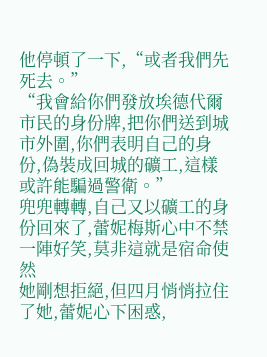他停頓了一下,“或者我們先死去。”
“我會給你們發放埃德代爾市民的身份牌,把你們送到城市外圍,你們表明自己的身份,偽裝成回城的礦工,這樣或許能騙過警衛。”
兜兜轉轉,自己又以礦工的身份回來了,蕾妮梅斯心中不禁一陣好笑,莫非這就是宿命使然
她剛想拒絕,但四月悄悄拉住了她,蕾妮心下困惑,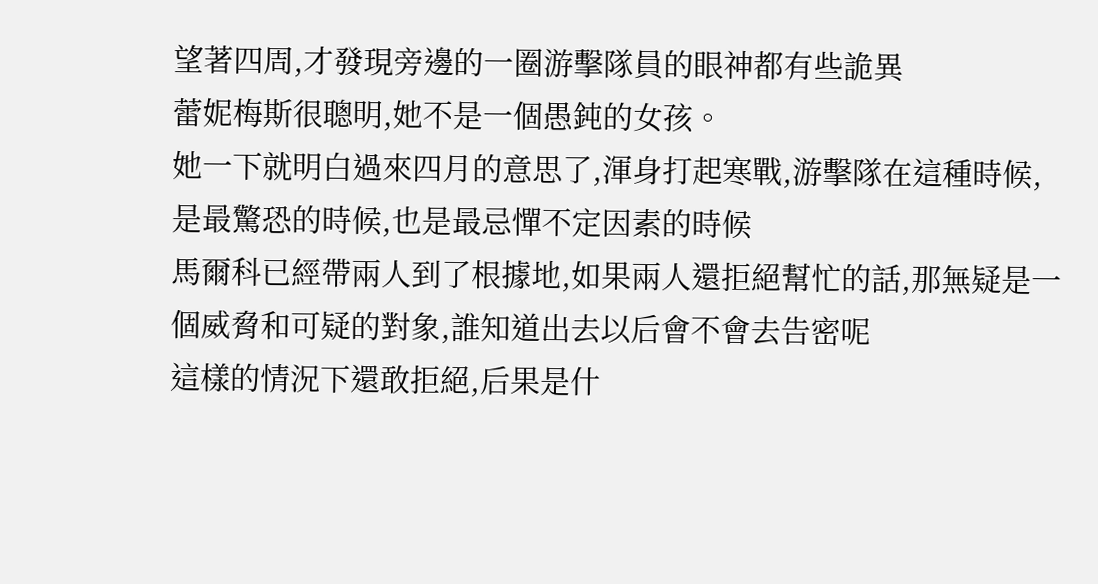望著四周,才發現旁邊的一圈游擊隊員的眼神都有些詭異
蕾妮梅斯很聰明,她不是一個愚鈍的女孩。
她一下就明白過來四月的意思了,渾身打起寒戰,游擊隊在這種時候,是最驚恐的時候,也是最忌憚不定因素的時候
馬爾科已經帶兩人到了根據地,如果兩人還拒絕幫忙的話,那無疑是一個威脅和可疑的對象,誰知道出去以后會不會去告密呢
這樣的情況下還敢拒絕,后果是什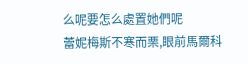么呢要怎么處置她們呢
蕾妮梅斯不寒而栗,眼前馬爾科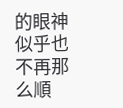的眼神似乎也不再那么順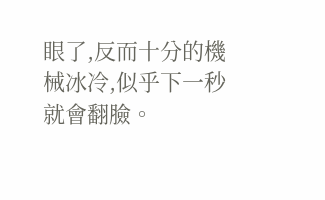眼了,反而十分的機械冰冷,似乎下一秒就會翻臉。